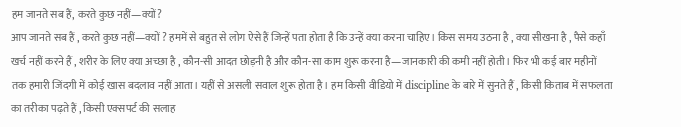हम जानते सब हैं, करते कुछ नहीं—क्यों?
आप जानते सब हैं , करते कुछ नहीं—क्यों ? हममें से बहुत से लोग ऐसे हैं जिन्हें पता होता है कि उन्हें क्या करना चाहिए। किस समय उठना है , क्या सीखना है , पैसे कहाँ खर्च नहीं करने हैं , शरीर के लिए क्या अच्छा है , कौन-सी आदत छोड़नी है और कौन-सा काम शुरू करना है—जानकारी की कमी नहीं होती। फिर भी कई बार महीनों तक हमारी जिंदगी में कोई खास बदलाव नहीं आता। यहीं से असली सवाल शुरू होता है। हम किसी वीडियो में discipline के बारे में सुनते हैं , किसी किताब में सफलता का तरीका पढ़ते हैं , किसी एक्सपर्ट की सलाह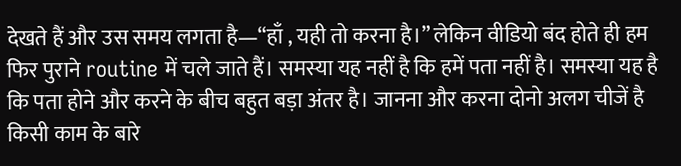देखते हैं और उस समय लगता है—“हाँ , यही तो करना है।” लेकिन वीडियो बंद होते ही हम फिर पुराने routine में चले जाते हैं। समस्या यह नहीं है कि हमें पता नहीं है। समस्या यह है कि पता होने और करने के बीच बहुत बड़ा अंतर है। जानना और करना दोनो अलग चीजें है किसी काम के बारे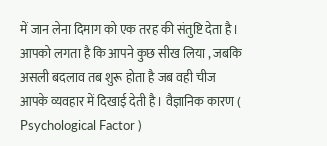में जान लेना दिमाग को एक तरह की संतुष्टि देता है। आपको लगता है कि आपने कुछ सीख लिया , जबकि असली बदलाव तब शुरू होता है जब वही चीज आपके व्यवहार में दिखाई देती है। वैज्ञानिक कारण ( Psychological Factor )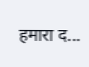हमारा द...